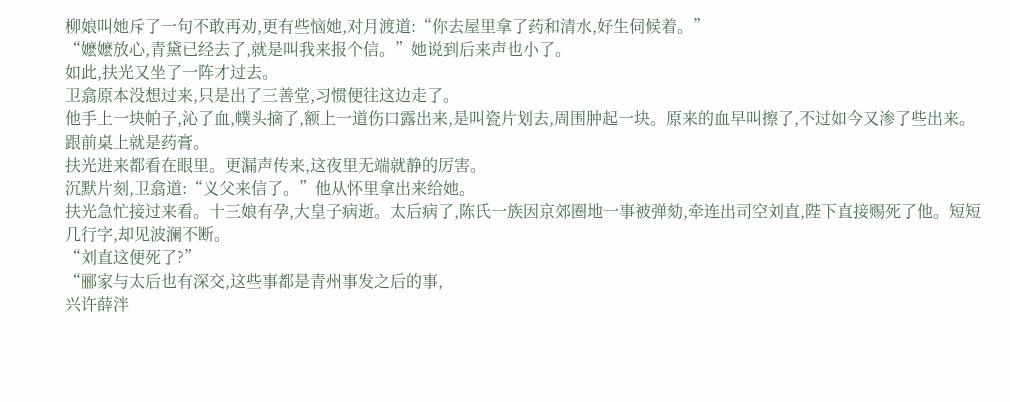柳娘叫她斥了一句不敢再劝,更有些恼她,对月渡道:“你去屋里拿了药和清水,好生伺候着。”
“嬷嬷放心,青黛已经去了,就是叫我来报个信。”她说到后来声也小了。
如此,扶光又坐了一阵才过去。
卫翕原本没想过来,只是出了三善堂,习惯便往这边走了。
他手上一块帕子,沁了血,幞头摘了,额上一道伤口露出来,是叫瓷片划去,周围肿起一块。原来的血早叫擦了,不过如今又渗了些出来。
跟前桌上就是药膏。
扶光进来都看在眼里。更漏声传来,这夜里无端就静的厉害。
沉默片刻,卫翕道:“义父来信了。”他从怀里拿出来给她。
扶光急忙接过来看。十三娘有孕,大皇子病逝。太后病了,陈氏一族因京郊圈地一事被弹劾,牵连出司空刘直,陛下直接赐死了他。短短几行字,却见波澜不断。
“刘直这便死了?”
“郦家与太后也有深交,这些事都是青州事发之后的事,
兴许薛泮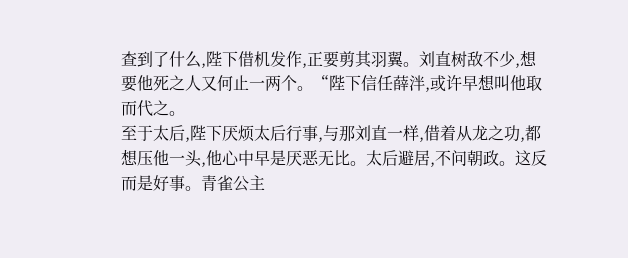查到了什么,陛下借机发作,正要剪其羽翼。刘直树敌不少,想要他死之人又何止一两个。“陛下信任薛泮,或许早想叫他取而代之。
至于太后,陛下厌烦太后行事,与那刘直一样,借着从龙之功,都想压他一头,他心中早是厌恶无比。太后避居,不问朝政。这反而是好事。青雀公主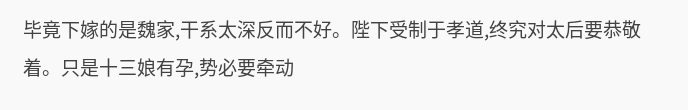毕竟下嫁的是魏家,干系太深反而不好。陛下受制于孝道,终究对太后要恭敬着。只是十三娘有孕,势必要牵动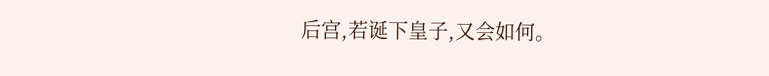后宫,若诞下皇子,又会如何。